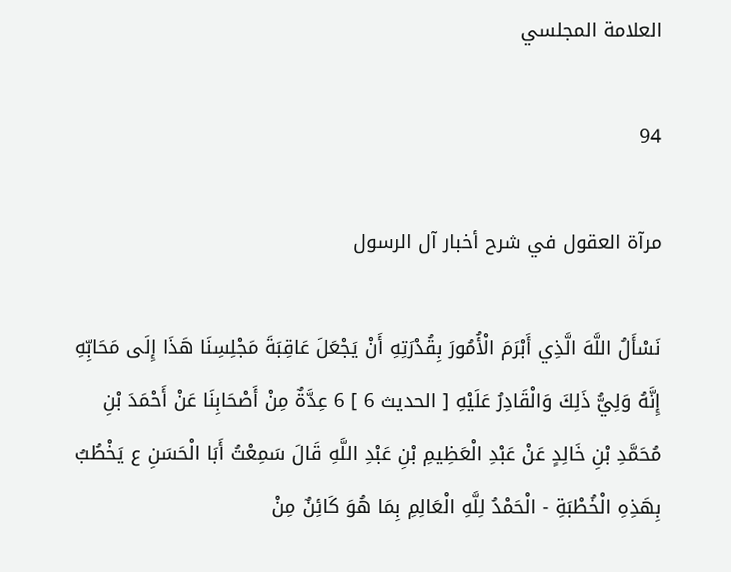العلامة المجلسي

94

مرآة العقول في شرح أخبار آل الرسول

نَسْأَلُ اللَّهَ الَّذِي أَبْرَمَ الْأُمُورَ بِقُدْرَتِهِ أَنْ يَجْعَلَ عَاقِبَةَ مَجْلِسِنَا هَذَا إِلَى مَحَابِّهِ إِنَّهُ وَلِيُّ ذَلِكَ وَالْقَادِرُ عَلَيْهِ [ الحديث 6 ] 6 عِدَّةٌ مِنْ أَصْحَابِنَا عَنْ أَحْمَدَ بْنِ مُحَمَّدِ بْنِ خَالِدٍ عَنْ عَبْدِ الْعَظِيمِ بْنِ عَبْدِ اللَّهِ قَالَ سَمِعْتُ أَبَا الْحَسَنِ ع يَخْطُبُ بِهَذِهِ الْخُطْبَةِ - الْحَمْدُ لِلَّهِ الْعَالِمِ بِمَا هُوَ كَائِنٌ مِنْ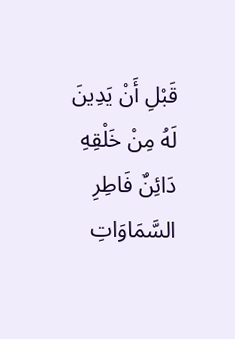قَبْلِ أَنْ يَدِينَ لَهُ مِنْ خَلْقِهِ دَائِنٌ فَاطِرِ السَّمَاوَاتِ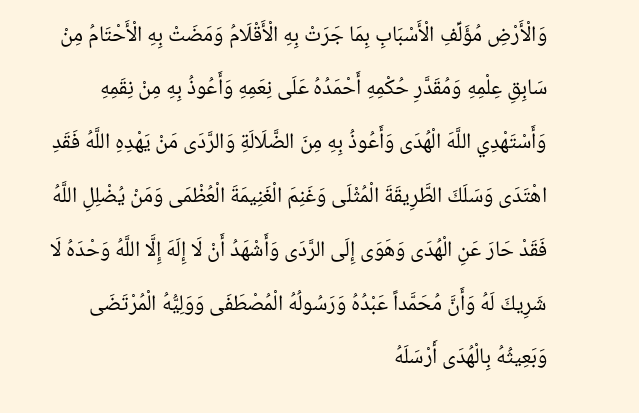وَالْأَرْضِ مُؤَلِّفِ الْأَسْبَابِ بِمَا جَرَتْ بِهِ الْأَقْلَامُ وَمَضَتْ بِهِ الْأَحْتَامُ مِنْ سَابِقِ عِلْمِهِ وَمُقَدَّرِ حُكْمِهِ أَحْمَدُهُ عَلَى نِعَمِهِ وَأَعُوذُ بِهِ مِنْ نِقَمِهِ وَأَسْتَهْدِي اللَّهَ الْهُدَى وَأَعُوذُ بِهِ مِنَ الضَّلَالَةِ وَالرَّدَى مَنْ يَهْدِهِ اللَّهُ فَقَدِ اهْتَدَى وَسَلَكَ الطَّرِيقَةَ الْمُثْلَى وَغَنِمَ الْغَنِيمَةَ الْعُظْمَى وَمَنْ يُضْلِلِ اللَّهُ فَقَدْ حَارَ عَنِ الْهُدَى وَهَوَى إِلَى الرَّدَى وَأَشْهَدُ أَنْ لَا إِلَهَ إِلَّا اللَّهُ وَحْدَهُ لَا شَرِيكَ لَهُ وَأَنَّ مُحَمَّداً عَبْدُهُ وَرَسُولُهُ الْمُصْطَفَى وَوَلِيُّهُ الْمُرْتَضَى وَبَعِيثُهُ بِالْهُدَى أَرْسَلَهُ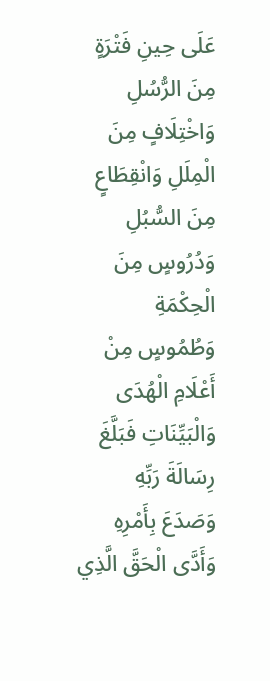عَلَى حِينِ فَتْرَةٍ مِنَ الرُّسُلِ وَاخْتِلَافٍ مِنَ الْمِلَلِ وَانْقِطَاعٍ مِنَ السُّبُلِ وَدُرُوسٍ مِنَ الْحِكْمَةِ وَطُمُوسٍ مِنْ أَعْلَامِ الْهُدَى وَالْبَيِّنَاتِ فَبَلَّغَ رِسَالَةَ رَبِّهِ وَصَدَعَ بِأَمْرِهِ وَأَدَّى الْحَقَّ الَّذِي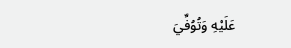عَلَيْهِ وَتُوُفِّيَ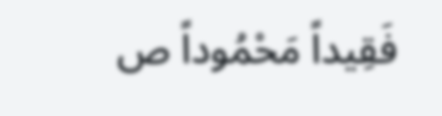فَقِيداً مَحْمُوداً ص